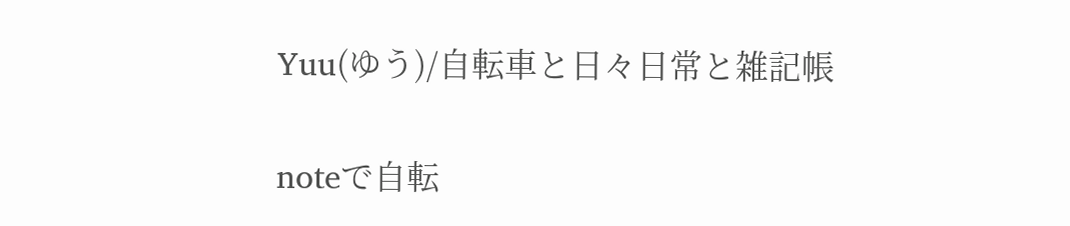Yuu(ゆう)/自転車と日々日常と雑記帳

noteで自転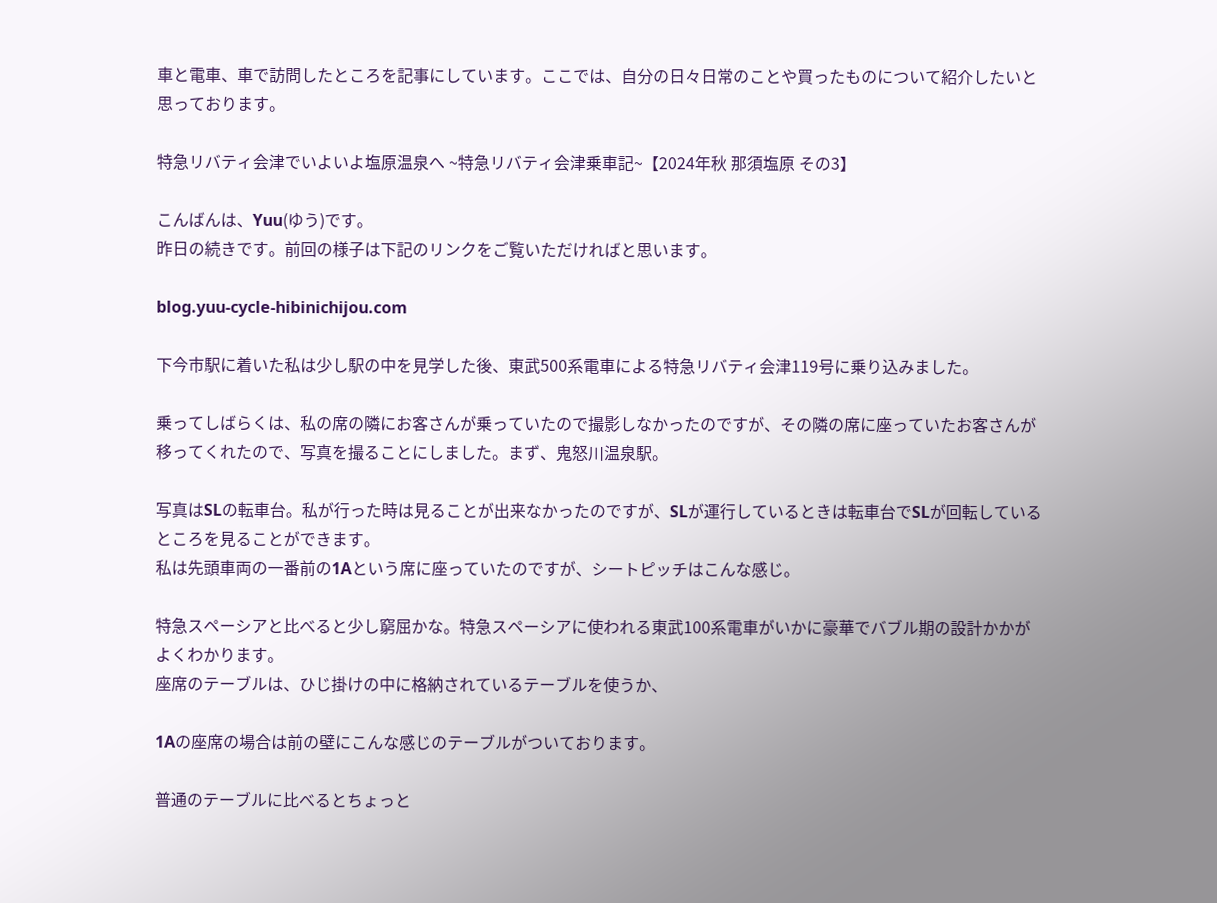車と電車、車で訪問したところを記事にしています。ここでは、自分の日々日常のことや買ったものについて紹介したいと思っております。

特急リバティ会津でいよいよ塩原温泉へ ~特急リバティ会津乗車記~【2024年秋 那須塩原 その3】

こんばんは、Yuu(ゆう)です。
昨日の続きです。前回の様子は下記のリンクをご覧いただければと思います。

blog.yuu-cycle-hibinichijou.com

下今市駅に着いた私は少し駅の中を見学した後、東武500系電車による特急リバティ会津119号に乗り込みました。

乗ってしばらくは、私の席の隣にお客さんが乗っていたので撮影しなかったのですが、その隣の席に座っていたお客さんが移ってくれたので、写真を撮ることにしました。まず、鬼怒川温泉駅。

写真はSLの転車台。私が行った時は見ることが出来なかったのですが、SLが運行しているときは転車台でSLが回転しているところを見ることができます。
私は先頭車両の一番前の1Aという席に座っていたのですが、シートピッチはこんな感じ。

特急スペーシアと比べると少し窮屈かな。特急スペーシアに使われる東武100系電車がいかに豪華でバブル期の設計かかがよくわかります。
座席のテーブルは、ひじ掛けの中に格納されているテーブルを使うか、

1Aの座席の場合は前の壁にこんな感じのテーブルがついております。

普通のテーブルに比べるとちょっと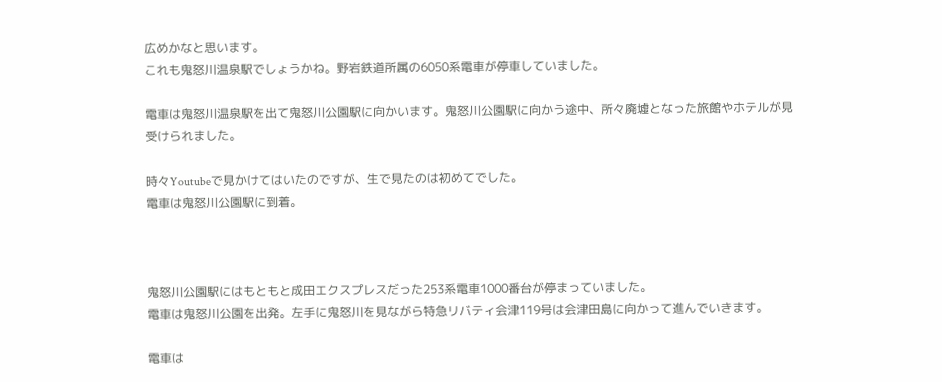広めかなと思います。
これも鬼怒川温泉駅でしょうかね。野岩鉄道所属の6050系電車が停車していました。

電車は鬼怒川温泉駅を出て鬼怒川公園駅に向かいます。鬼怒川公園駅に向かう途中、所々廃墟となった旅館やホテルが見受けられました。

時々Youtubeで見かけてはいたのですが、生で見たのは初めてでした。
電車は鬼怒川公園駅に到着。



鬼怒川公園駅にはもともと成田エクスプレスだった253系電車1000番台が停まっていました。
電車は鬼怒川公園を出発。左手に鬼怒川を見ながら特急リバティ会津119号は会津田島に向かって進んでいきます。

電車は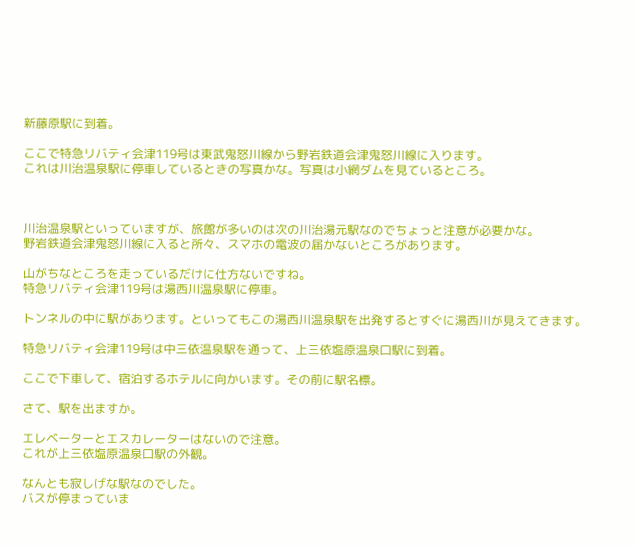新藤原駅に到着。

ここで特急リバティ会津119号は東武鬼怒川線から野岩鉄道会津鬼怒川線に入ります。
これは川治温泉駅に停車しているときの写真かな。写真は小網ダムを見ているところ。



川治温泉駅といっていますが、旅館が多いのは次の川治湯元駅なのでちょっと注意が必要かな。
野岩鉄道会津鬼怒川線に入ると所々、スマホの電波の届かないところがあります。

山がちなところを走っているだけに仕方ないですね。
特急リバティ会津119号は湯西川温泉駅に停車。

トンネルの中に駅があります。といってもこの湯西川温泉駅を出発するとすぐに湯西川が見えてきます。

特急リバティ会津119号は中三依温泉駅を通って、上三依塩原温泉口駅に到着。

ここで下車して、宿泊するホテルに向かいます。その前に駅名標。

さて、駅を出ますか。

エレベーターとエスカレーターはないので注意。
これが上三依塩原温泉口駅の外観。

なんとも寂しげな駅なのでした。
バスが停まっていま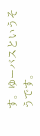す。ゆーバスというそうです。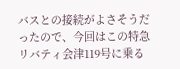バスとの接続がよさそうだったので、今回はこの特急リバティ会津119号に乗る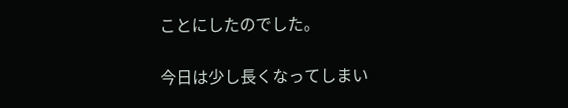ことにしたのでした。

今日は少し長くなってしまい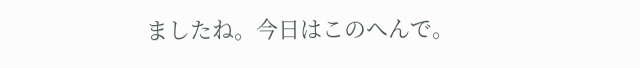ましたね。今日はこのへんで。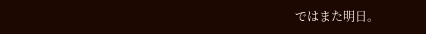ではまた明日。